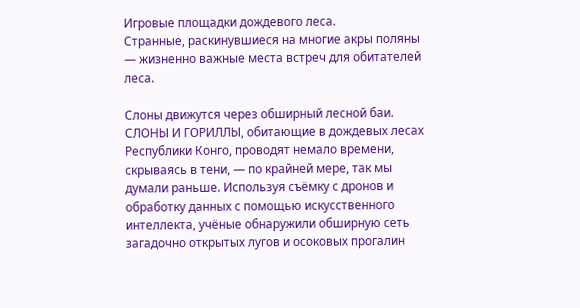Игровые площадки дождевого леса.
Странные, раскинувшиеся на многие акры поляны — жизненно важные места встреч для обитателей леса.

Слоны движутся через обширный лесной баи.
СЛОНЫ И ГОРИЛЛЫ, обитающие в дождевых лесах Республики Конго, проводят немало времени, скрываясь в тени, — по крайней мере, так мы думали раньше. Используя съёмку с дронов и обработку данных с помощью искусственного интеллекта, учёные обнаружили обширную сеть загадочно открытых лугов и осоковых прогалин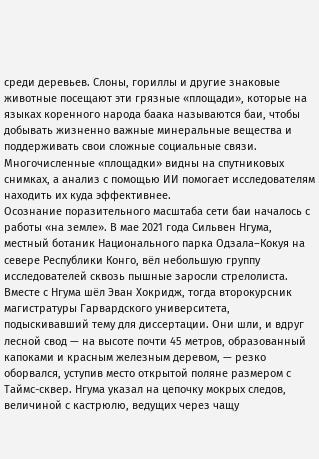среди деревьев. Слоны, гориллы и другие знаковые животные посещают эти грязные «площади», которые на языках коренного народа баака называются баи, чтобы добывать жизненно важные минеральные вещества и поддерживать свои сложные социальные связи. Многочисленные «площадки» видны на спутниковых снимках, а анализ с помощью ИИ помогает исследователям находить их куда эффективнее.
Осознание поразительного масштаба сети баи началось с работы «на земле». В мае 2021 года Сильвен Нгума, местный ботаник Национального парка Одзала–Кокуя на севере Республики Конго, вёл небольшую группу исследователей сквозь пышные заросли стрелолиста. Вместе с Нгума шёл Эван Хокридж, тогда второкурсник магистратуры Гарвардского университета, подыскивавший тему для диссертации. Они шли, и вдруг лесной свод — на высоте почти 45 метров, образованный капоками и красным железным деревом, — резко оборвался, уступив место открытой поляне размером с Таймс-сквер. Нгума указал на цепочку мокрых следов, величиной с кастрюлю, ведущих через чащу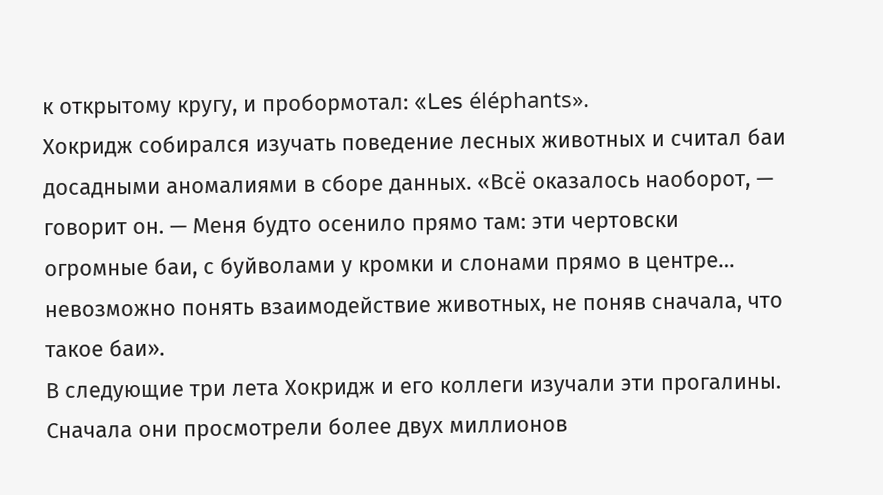к открытому кругу, и пробормотал: «Les éléphants».
Хокридж собирался изучать поведение лесных животных и считал баи досадными аномалиями в сборе данных. «Всё оказалось наоборот, — говорит он. — Меня будто осенило прямо там: эти чертовски огромные баи, с буйволами у кромки и слонами прямо в центре… невозможно понять взаимодействие животных, не поняв сначала, что такое баи».
В следующие три лета Хокридж и его коллеги изучали эти прогалины. Сначала они просмотрели более двух миллионов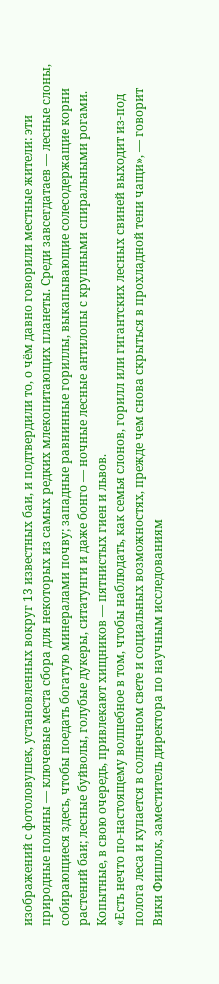изображений с фотоловушек, установленных вокруг 13 известных баи, и подтвердили то, о чём давно говорили местные жители: эти природные поляны — ключевые места сбора для некоторых из самых редких млекопитающих планеты. Среди завсегдатаев — лесные слоны, собирающиеся здесь, чтобы поедать богатую минералами почву; западные равнинные гориллы, выкапывающие солесодержащие корни растений баи; лесные буйволы, голубые дукеры, ситатунги и даже бонго — ночные лесные антилопы с крупными спиральными рогами. Копытные, в свою очередь, привлекают хищников — пятнистых гиен и львов.
«Есть нечто по-настоящему волшебное в том, чтобы наблюдать, как семья слонов, горилл или гигантских лесных свиней выходит из-под полога леса и купается в солнечном свете и социальных возможностях, прежде чем снова скрыться в прохладной тени чащи», — говорит Вики Фишлок, заместитель директора по научным исследованиям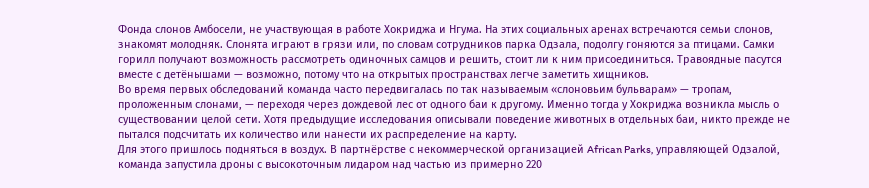Фонда слонов Амбосели, не участвующая в работе Хокриджа и Нгума. На этих социальных аренах встречаются семьи слонов, знакомят молодняк. Слонята играют в грязи или, по словам сотрудников парка Одзала, подолгу гоняются за птицами. Самки горилл получают возможность рассмотреть одиночных самцов и решить, стоит ли к ним присоединиться. Травоядные пасутся вместе с детёнышами — возможно, потому что на открытых пространствах легче заметить хищников.
Во время первых обследований команда часто передвигалась по так называемым «слоновьим бульварам» — тропам, проложенным слонами, — переходя через дождевой лес от одного баи к другому. Именно тогда у Хокриджа возникла мысль о существовании целой сети. Хотя предыдущие исследования описывали поведение животных в отдельных баи, никто прежде не пытался подсчитать их количество или нанести их распределение на карту.
Для этого пришлось подняться в воздух. В партнёрстве с некоммерческой организацией African Parks, управляющей Одзалой, команда запустила дроны с высокоточным лидаром над частью из примерно 220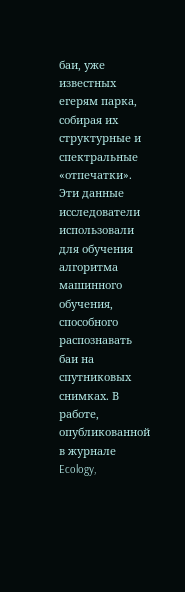баи, уже известных егерям парка, собирая их структурные и спектральные «отпечатки». Эти данные исследователи использовали для обучения алгоритма машинного обучения, способного распознавать баи на спутниковых снимках. В работе, опубликованной в журнале Ecology,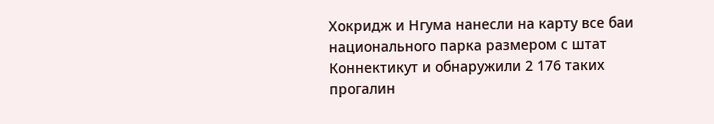Хокридж и Нгума нанесли на карту все баи национального парка размером с штат Коннектикут и обнаружили 2 176 таких прогалин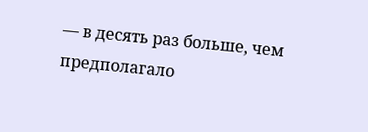— в десять раз больше, чем предполагало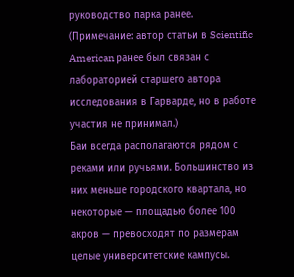руководство парка ранее. (Примечание: автор статьи в Scientific American ранее был связан с лабораторией старшего автора исследования в Гарварде, но в работе участия не принимал.)
Баи всегда располагаются рядом с реками или ручьями. Большинство из них меньше городского квартала, но некоторые — площадью более 100 акров — превосходят по размерам целые университетские кампусы.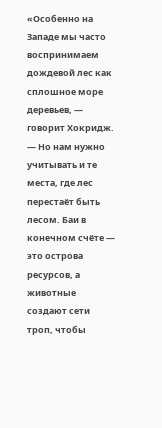«Особенно на Западе мы часто воспринимаем дождевой лес как сплошное море деревьев, — говорит Хокридж. — Но нам нужно учитывать и те места, где лес перестаёт быть лесом. Баи в конечном счёте — это острова ресурсов, а животные создают сети троп, чтобы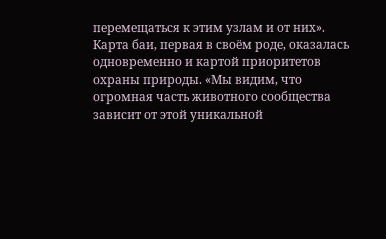перемещаться к этим узлам и от них».
Карта баи, первая в своём роде, оказалась одновременно и картой приоритетов охраны природы. «Мы видим, что огромная часть животного сообщества зависит от этой уникальной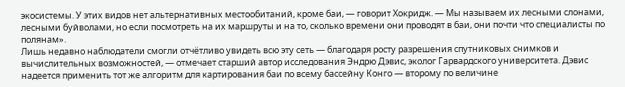экосистемы. У этих видов нет альтернативных местообитаний, кроме баи, — говорит Хокридж. — Мы называем их лесными слонами, лесными буйволами, но если посмотреть на их маршруты и на то, сколько времени они проводят в баи, они почти что специалисты по полянам».
Лишь недавно наблюдатели смогли отчётливо увидеть всю эту сеть — благодаря росту разрешения спутниковых снимков и вычислительных возможностей, — отмечает старший автор исследования Эндрю Дэвис, эколог Гарвардского университета. Дэвис надеется применить тот же алгоритм для картирования баи по всему бассейну Конго — второму по величине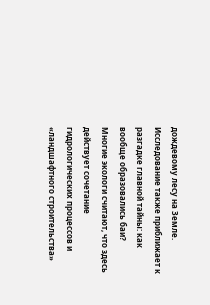дождевому лесу на Земле.
Исследование также приближает к разгадке главной тайны: как вообще образовались баи? Многие экологи считают, что здесь действует сочетание гидрологических процессов и «ландшафтного строительства»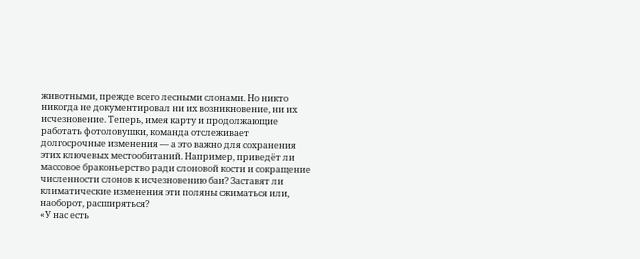животными, прежде всего лесными слонами. Но никто никогда не документировал ни их возникновение, ни их исчезновение. Теперь, имея карту и продолжающие работать фотоловушки, команда отслеживает долгосрочные изменения — а это важно для сохранения этих ключевых местообитаний. Например, приведёт ли массовое браконьерство ради слоновой кости и сокращение численности слонов к исчезновению баи? Заставят ли климатические изменения эти поляны сжиматься или, наоборот, расширяться?
«У нас есть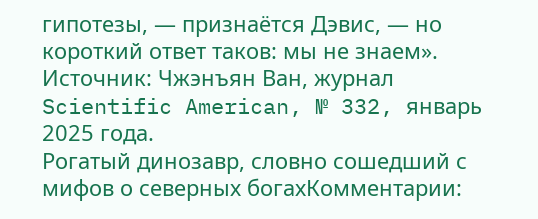гипотезы, — признаётся Дэвис, — но короткий ответ таков: мы не знаем».
Источник: Чжэнъян Ван, журнал Scientific American, № 332, январь 2025 года.
Рогатый динозавр, словно сошедший с мифов о северных богахКомментарии: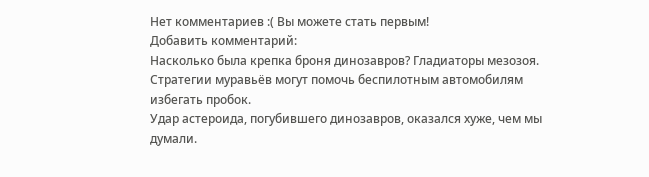Нет комментариев :( Вы можете стать первым!
Добавить комментарий:
Насколько была крепка броня динозавров? Гладиаторы мезозоя.
Стратегии муравьёв могут помочь беспилотным автомобилям избегать пробок.
Удар астероида, погубившего динозавров, оказался хуже, чем мы думали.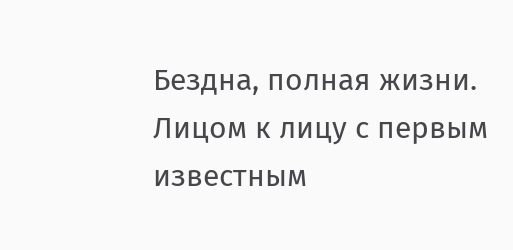Бездна, полная жизни.
Лицом к лицу с первым известным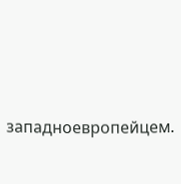западноевропейцем.